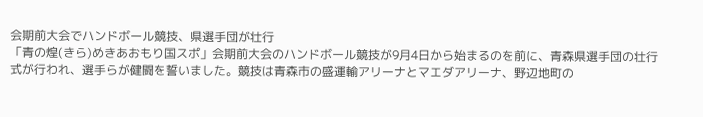会期前大会でハンドボール競技、県選手団が壮行
「青の煌(きら)めきあおもり国スポ」会期前大会のハンドボール競技が9月4日から始まるのを前に、青森県選手団の壮行式が行われ、選手らが健闘を誓いました。競技は青森市の盛運輸アリーナとマエダアリーナ、野辺地町の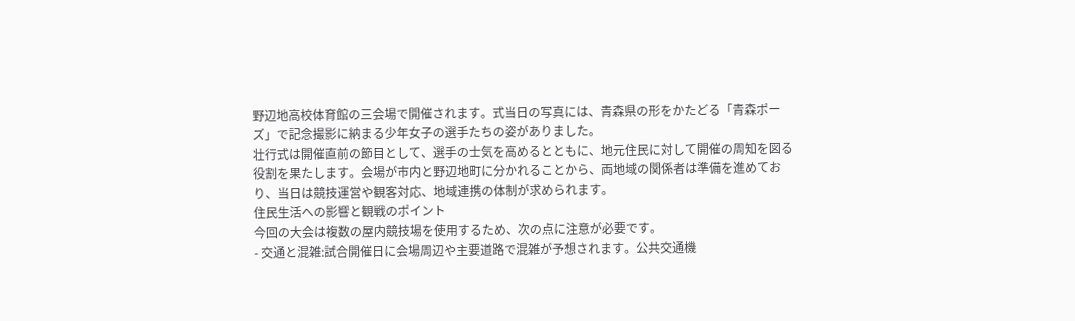野辺地高校体育館の三会場で開催されます。式当日の写真には、青森県の形をかたどる「青森ポーズ」で記念撮影に納まる少年女子の選手たちの姿がありました。
壮行式は開催直前の節目として、選手の士気を高めるとともに、地元住民に対して開催の周知を図る役割を果たします。会場が市内と野辺地町に分かれることから、両地域の関係者は準備を進めており、当日は競技運営や観客対応、地域連携の体制が求められます。
住民生活への影響と観戦のポイント
今回の大会は複数の屋内競技場を使用するため、次の点に注意が必要です。
- 交通と混雑:試合開催日に会場周辺や主要道路で混雑が予想されます。公共交通機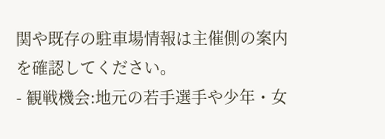関や既存の駐車場情報は主催側の案内を確認してください。
- 観戦機会:地元の若手選手や少年・女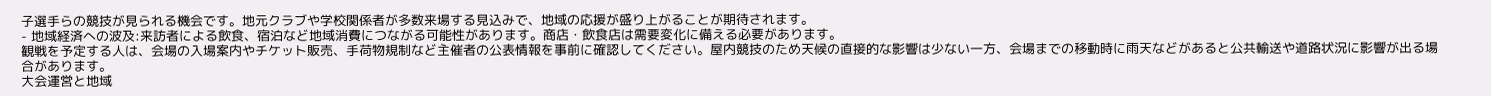子選手らの競技が見られる機会です。地元クラブや学校関係者が多数来場する見込みで、地域の応援が盛り上がることが期待されます。
- 地域経済への波及:来訪者による飲食、宿泊など地域消費につながる可能性があります。商店・飲食店は需要変化に備える必要があります。
観戦を予定する人は、会場の入場案内やチケット販売、手荷物規制など主催者の公表情報を事前に確認してください。屋内競技のため天候の直接的な影響は少ない一方、会場までの移動時に雨天などがあると公共輸送や道路状況に影響が出る場合があります。
大会運営と地域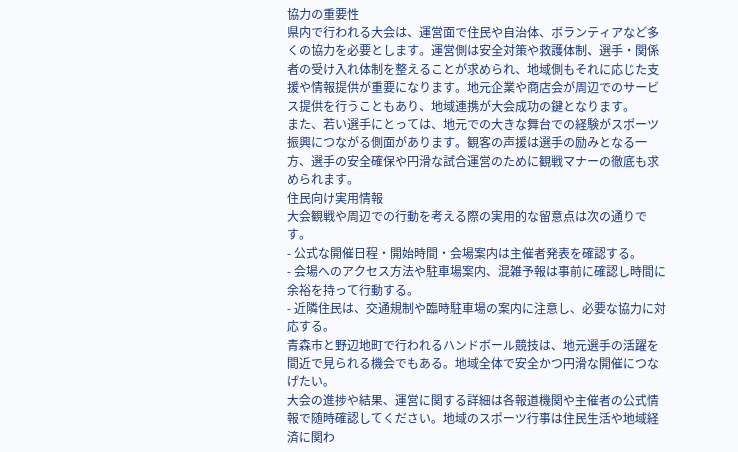協力の重要性
県内で行われる大会は、運営面で住民や自治体、ボランティアなど多くの協力を必要とします。運営側は安全対策や救護体制、選手・関係者の受け入れ体制を整えることが求められ、地域側もそれに応じた支援や情報提供が重要になります。地元企業や商店会が周辺でのサービス提供を行うこともあり、地域連携が大会成功の鍵となります。
また、若い選手にとっては、地元での大きな舞台での経験がスポーツ振興につながる側面があります。観客の声援は選手の励みとなる一方、選手の安全確保や円滑な試合運営のために観戦マナーの徹底も求められます。
住民向け実用情報
大会観戦や周辺での行動を考える際の実用的な留意点は次の通りです。
- 公式な開催日程・開始時間・会場案内は主催者発表を確認する。
- 会場へのアクセス方法や駐車場案内、混雑予報は事前に確認し時間に余裕を持って行動する。
- 近隣住民は、交通規制や臨時駐車場の案内に注意し、必要な協力に対応する。
青森市と野辺地町で行われるハンドボール競技は、地元選手の活躍を間近で見られる機会でもある。地域全体で安全かつ円滑な開催につなげたい。
大会の進捗や結果、運営に関する詳細は各報道機関や主催者の公式情報で随時確認してください。地域のスポーツ行事は住民生活や地域経済に関わ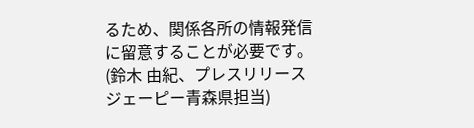るため、関係各所の情報発信に留意することが必要です。
(鈴木 由紀、プレスリリースジェーピー青森県担当)